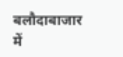बलौदाबाजार में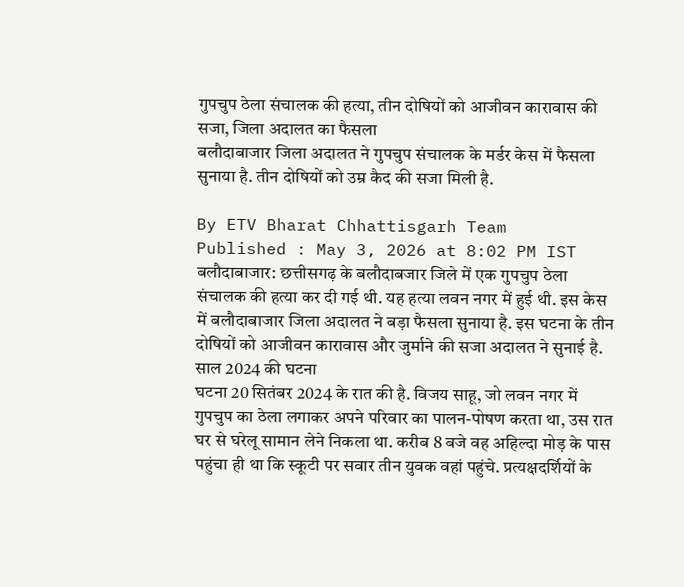गुपचुप ठेला संचालक की हत्या, तीन दोषियों को आजीवन कारावास की सजा, जिला अदालत का फैसला
बलौदाबाजार जिला अदालत ने गुपचुप संचालक के मर्डर केस में फैसला सुनाया है. तीन दोषियों को उम्र कैद की सजा मिली है.

By ETV Bharat Chhattisgarh Team
Published : May 3, 2026 at 8:02 PM IST
बलौदाबाजार: छत्तीसगढ़ के बलौदाबजार जिले में एक गुपचुप ठेला संचालक की हत्या कर दी गई थी. यह हत्या लवन नगर में हुई थी. इस केस में बलौदाबाजार जिला अदालत ने बड़ा फैसला सुनाया है. इस घटना के तीन दोषियों को आजीवन कारावास और जुर्माने की सजा अदालत ने सुनाई है.
साल 2024 की घटना
घटना 20 सितंबर 2024 के रात की है. विजय साहू, जो लवन नगर में गुपचुप का ठेला लगाकर अपने परिवार का पालन-पोषण करता था, उस रात घर से घरेलू सामान लेने निकला था. करीब 8 बजे वह अहिल्दा मोड़ के पास पहुंचा ही था कि स्कूटी पर सवार तीन युवक वहां पहुंचे. प्रत्यक्षदर्शियों के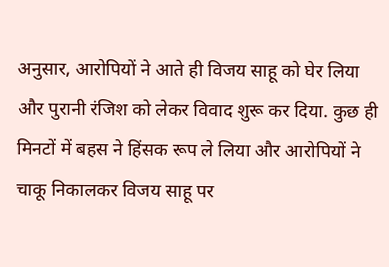अनुसार, आरोपियों ने आते ही विजय साहू को घेर लिया और पुरानी रंजिश को लेकर विवाद शुरू कर दिया. कुछ ही मिनटों में बहस ने हिंसक रूप ले लिया और आरोपियों ने चाकू निकालकर विजय साहू पर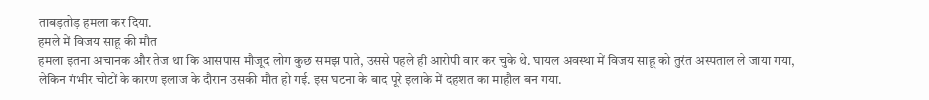ताबड़तोड़ हमला कर दिया.
हमले में विजय साहू की मौत
हमला इतना अचानक और तेज था कि आसपास मौजूद लोग कुछ समझ पाते, उससे पहले ही आरोपी वार कर चुके थे. घायल अवस्था में विजय साहू को तुरंत अस्पताल ले जाया गया, लेकिन गंभीर चोटों के कारण इलाज के दौरान उसकी मौत हो गई. इस घटना के बाद पूरे इलाके में दहशत का माहौल बन गया.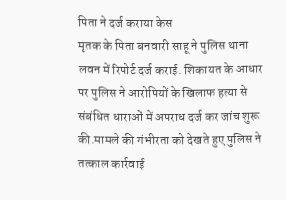पिता ने दर्ज कराया केस
मृतक के पिता बनवारी साहू ने पुलिस थाना लवन में रिपोर्ट दर्ज कराई. शिकायत के आधार पर पुलिस ने आरोपियों के खिलाफ हत्या से संबंधित धाराओं में अपराध दर्ज कर जांच शुरू की.मामले की गंभीरता को देखते हुए पुलिस ने तत्काल कार्रवाई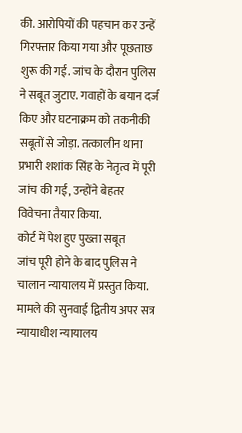की. आरोपियों की पहचान कर उन्हें गिरफ्तार किया गया और पूछताछ शुरू की गई. जांच के दौरान पुलिस ने सबूत जुटाए. गवाहों के बयान दर्ज किए और घटनाक्रम को तकनीकी सबूतों से जोड़ा. तत्कालीन थाना प्रभारी शशांक सिंह के नेतृत्व में पूरी जांच की गई, उन्होंने बेहतर विवेचना तैयार किया.
कोर्ट में पेश हुए पुख्ता सबूत
जांच पूरी होने के बाद पुलिस ने चालान न्यायालय में प्रस्तुत किया. मामले की सुनवाई द्वितीय अपर सत्र न्यायाधीश न्यायालय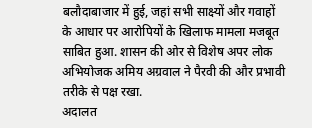बलौदाबाजार में हुई, जहां सभी साक्ष्यों और गवाहों के आधार पर आरोपियों के खिलाफ मामला मजबूत साबित हुआ. शासन की ओर से विशेष अपर लोक अभियोजक अमिय अग्रवाल ने पैरवी की और प्रभावी तरीके से पक्ष रखा.
अदालत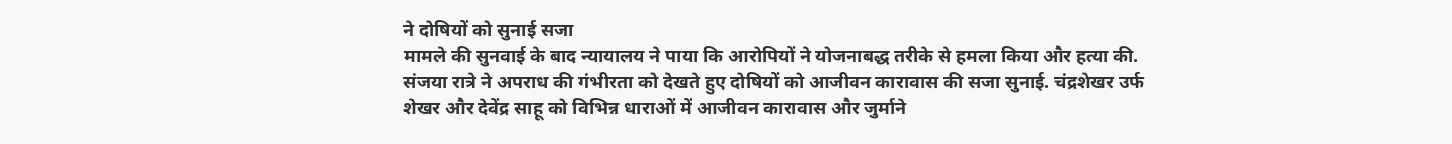ने दोषियों को सुनाई सजा
मामले की सुनवाई के बाद न्यायालय ने पाया कि आरोपियों ने योजनाबद्ध तरीके से हमला किया और हत्या की. संजया रात्रे ने अपराध की गंभीरता को देखते हुए दोषियों को आजीवन कारावास की सजा सुनाई. चंद्रशेखर उर्फ शेखर और देवेंद्र साहू को विभिन्न धाराओं में आजीवन कारावास और जुर्माने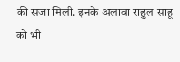की सजा मिली. इनके अलावा राहुल साहू को भी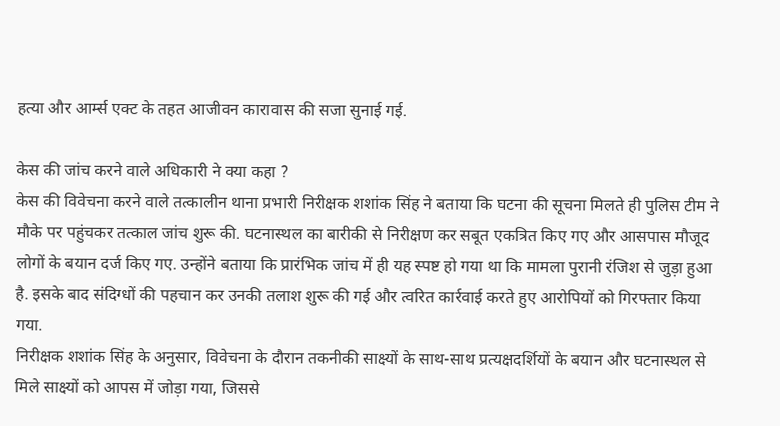हत्या और आर्म्स एक्ट के तहत आजीवन कारावास की सजा सुनाई गई.

केस की जांच करने वाले अधिकारी ने क्या कहा ?
केस की विवेचना करने वाले तत्कालीन थाना प्रभारी निरीक्षक शशांक सिंह ने बताया कि घटना की सूचना मिलते ही पुलिस टीम ने मौके पर पहुंचकर तत्काल जांच शुरू की. घटनास्थल का बारीकी से निरीक्षण कर सबूत एकत्रित किए गए और आसपास मौजूद लोगों के बयान दर्ज किए गए. उन्होंने बताया कि प्रारंभिक जांच में ही यह स्पष्ट हो गया था कि मामला पुरानी रंजिश से जुड़ा हुआ है. इसके बाद संदिग्धों की पहचान कर उनकी तलाश शुरू की गई और त्वरित कार्रवाई करते हुए आरोपियों को गिरफ्तार किया गया.
निरीक्षक शशांक सिंह के अनुसार, विवेचना के दौरान तकनीकी साक्ष्यों के साथ-साथ प्रत्यक्षदर्शियों के बयान और घटनास्थल से मिले साक्ष्यों को आपस में जोड़ा गया, जिससे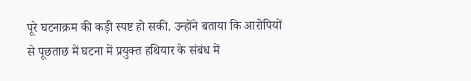पूरे घटनाक्रम की कड़ी स्पष्ट हो सकी. उन्होंने बताया कि आरोपियों से पूछताछ में घटना में प्रयुक्त हथियार के संबंध में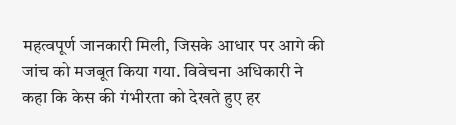महत्वपूर्ण जानकारी मिली, जिसके आधार पर आगे की जांच को मजबूत किया गया. विवेचना अधिकारी ने कहा कि केस की गंभीरता को देखते हुए हर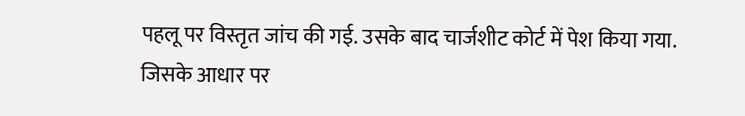पहलू पर विस्तृत जांच की गई. उसके बाद चार्जशीट कोर्ट में पेश किया गया. जिसके आधार पर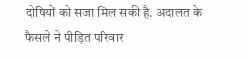दोषियों को सजा मिल सकी है. अदालत के फैसले ने पीड़ित परिवार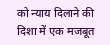को न्याय दिलाने की दिशा में एक मजबूत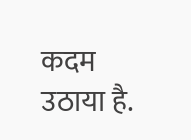कदम उठाया है.